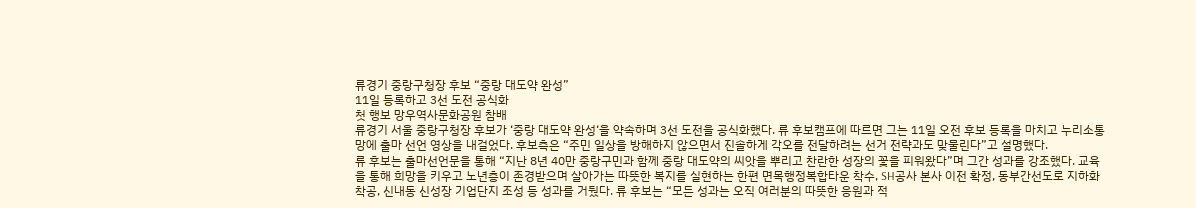류경기 중랑구청장 후보 “중랑 대도약 완성”
11일 등록하고 3선 도전 공식화
첫 행보 망우역사문화공원 참배
류경기 서울 중랑구청장 후보가 ‘중랑 대도약 완성‘을 약속하며 3선 도전을 공식화했다. 류 후보캠프에 따르면 그는 11일 오전 후보 등록을 마치고 누리소통망에 출마 선언 영상을 내걸었다. 후보측은 “주민 일상을 방해하지 않으면서 진솔하게 각오를 전달하려는 선거 전략과도 맞물린다”고 설명했다.
류 후보는 출마선언문을 통해 “지난 8년 40만 중랑구민과 함께 중랑 대도약의 씨앗을 뿌리고 찬란한 성장의 꽃을 피워왔다”며 그간 성과를 강조했다. 교육을 통해 희망을 키우고 노년층이 존경받으며 살아가는 따뜻한 복지를 실현하는 한편 면목행정복합타운 착수, SH공사 본사 이전 확정, 동부간선도로 지하화 착공, 신내동 신성장 기업단지 조성 등 성과를 거뒀다. 류 후보는 “모든 성과는 오직 여러분의 따뜻한 응원과 적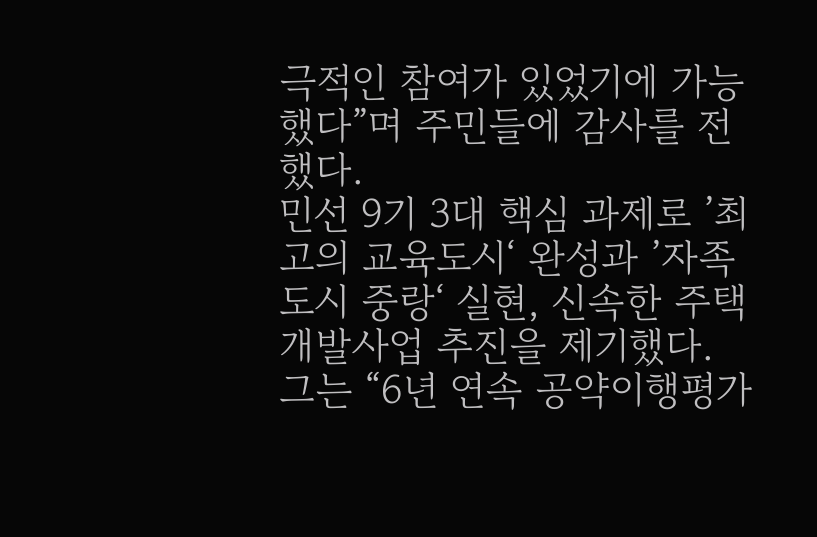극적인 참여가 있었기에 가능했다”며 주민들에 감사를 전했다.
민선 9기 3대 핵심 과제로 ’최고의 교육도시‘ 완성과 ’자족도시 중랑‘ 실현, 신속한 주택개발사업 추진을 제기했다. 그는 “6년 연속 공약이행평가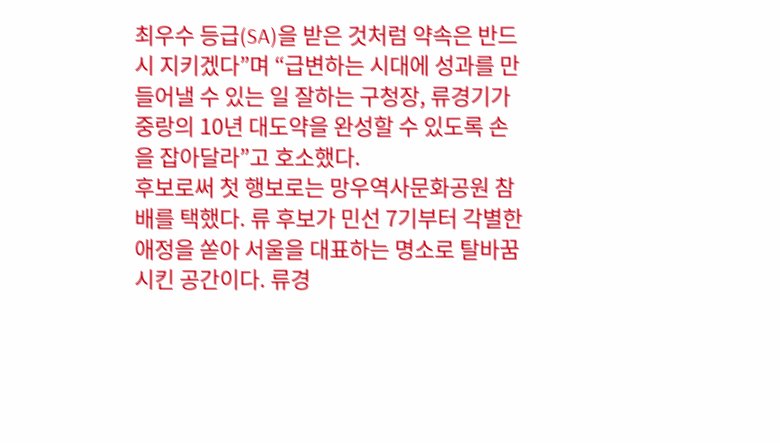최우수 등급(SA)을 받은 것처럼 약속은 반드시 지키겠다”며 “급변하는 시대에 성과를 만들어낼 수 있는 일 잘하는 구청장, 류경기가 중랑의 10년 대도약을 완성할 수 있도록 손을 잡아달라”고 호소했다.
후보로써 첫 행보로는 망우역사문화공원 참배를 택했다. 류 후보가 민선 7기부터 각별한 애정을 쏟아 서울을 대표하는 명소로 탈바꿈시킨 공간이다. 류경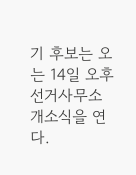기 후보는 오는 14일 오후 선거사무소 개소식을 연다.